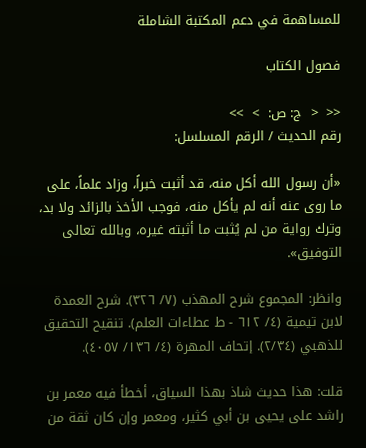للمساهمة في دعم المكتبة الشاملة

فصول الكتاب

<<  <  ج: ص:  >  >>
رقم الحديث / الرقم المسلسل:

«أن رسول الله أكل منه، قد أثبت خبراً، وزاد علماً، على ما روى عنه أنه لم يأكل منه، فوجب الأخذ بالزائد ولا بد، وترك رواية من لم يُثبت ما أثبته غيره، وبالله تعالى التوفيق».

وانظر: المجموع شرح المهذب (٧/ ٣٢٦). شرح العمدة لابن تيمية (٤/ ٦١٢ - ط عطاءات العلم). تنقيح التحقيق للذهبي (٢/٣٤). إتحاف المهرة (٤/ ١٣٦/ ٤٠٥٧).

قلت: هذا حديث شاذ بهذا السياق، أخطأ فيه معمر بن راشد على يحيى بن أبي كثير، ومعمر وإن كان ثقة من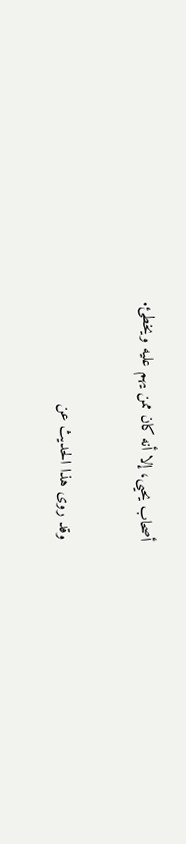أصحاب يحيى، إلا أنه كان ممن يهم عليه ويخطئ.

وقد روى هذا الحديث عن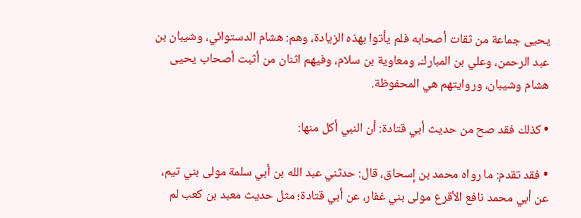يحيى جماعة من ثقات أصحابه فلم يأتوا بهذه الزيادة، وهم: هشام الدستوائي، وشيبان بن عبد الرحمن، وعلي بن المبارك، ومعاوية بن سلام، وفيهم اثنان من أثبت أصحاب يحيى هشام وشيبان، وروايتهم هي المحفوظة.

• كذلك فقد صح من حديث أبي قتادة: أن النبي أكل منها:

• فقد تقدم: ما رواه محمد بن إسحاق، قال: حدثني عبد الله بن أبي سلمة مولى بني تيم، عن أبي محمد نافع الأقرع مولى بني غفار، عن أبي قتادة؛ مثل حديث معبد بن كعب لم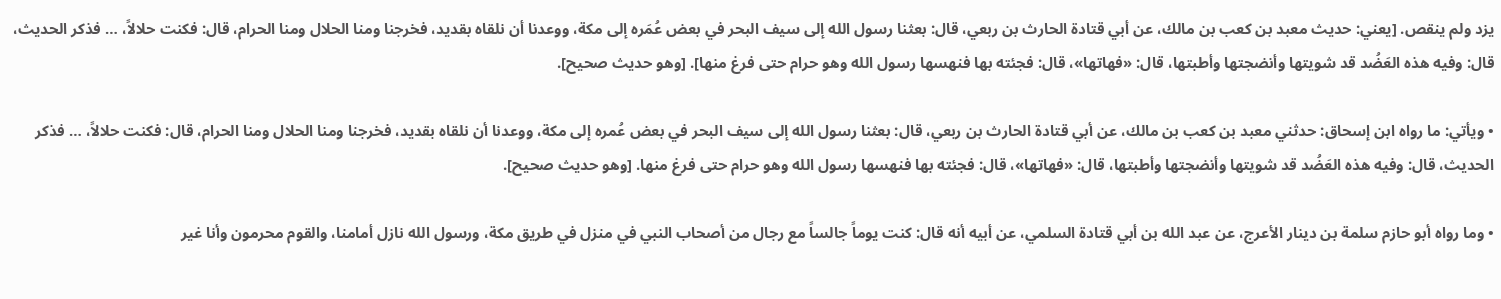يزد ولم ينقص. [يعني: حديث معبد بن كعب بن مالك، عن أبي قتادة الحارث بن ربعي، قال: بعثنا رسول الله إلى سيف البحر في بعض عُمَره إلى مكة، ووعدنا أن نلقاه بقديد، فخرجنا ومنا الحلال ومنا الحرام، قال: فكنت حلالاً، … فذكر الحديث، قال: وفيه هذه العَضُد قد شويتها وأنضجتها وأطبتها، قال: «فهاتها»، قال: فجئته بها فنهسها رسول الله وهو حرام حتى فرغ منها]. [وهو حديث صحيح].

• ويأتي: ما رواه ابن إسحاق: حدثني معبد بن كعب بن مالك، عن أبي قتادة الحارث بن ربعي، قال: بعثنا رسول الله إلى سيف البحر في بعض عُمره إلى مكة، ووعدنا أن نلقاه بقديد، فخرجنا ومنا الحلال ومنا الحرام، قال: فكنت حلالاً، … فذكر الحديث، قال: وفيه هذه العَضُد قد شويتها وأنضجتها وأطبتها، قال: «فهاتها»، قال: فجئته بها فنهسها رسول الله وهو حرام حتى فرغ منها. [وهو حديث صحيح].

• وما رواه أبو حازم سلمة بن دينار الأعرج، عن عبد الله بن أبي قتادة السلمي، عن أبيه أنه قال: كنت يوماً جالساً مع رجال من أصحاب النبي في منزل في طريق مكة، ورسول الله نازل أمامنا، والقوم محرمون وأنا غير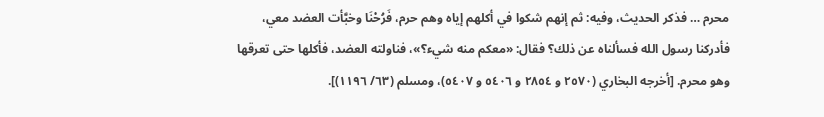محرم … فذكر الحديث، وفيه: ثم إنهم شكوا في أكلهم إياه وهم حرم، فَرُحْنَا وخبَّأت العضد معي، فأدركنا رسول الله فسألناه عن ذلك؟ فقال: «معكم منه شيء؟»، فناولته العضد، فأكلها حتى تعرقها وهو محرم. [أخرجه البخاري (٢٥٧٠ و ٢٨٥٤ و ٥٤٠٦ و ٥٤٠٧)، ومسلم (٦٣/ ١١٩٦)].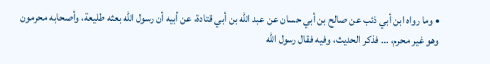• وما رواه ابن أبي ذئب عن صالح بن أبي حسان عن عبد الله بن أبي قتادة، عن أبيه أن رسول الله بعثه طليعة، وأصحابه محرمون وهو غير محرم، … فذكر الحديث، وفيه فقال رسول الله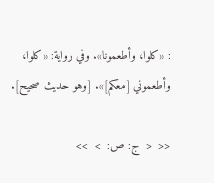: «كلوا، وأطعمونا». وفي رواية: «كلوا، وأطعموني [معكم]». [وهو حديث صحيح].

<<  <  ج: ص:  >  >>